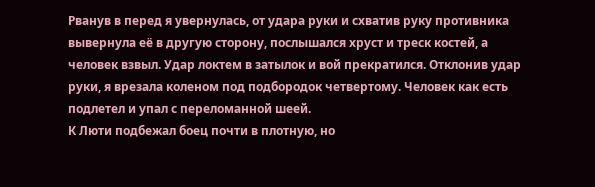Рванув в перед я увернулась, от удара руки и схватив руку противника вывернула её в другую сторону, послышался хруст и треск костей, а человек взвыл. Удар локтем в затылок и вой прекратился. Отклонив удар руки, я врезала коленом под подбородок четвертому. Человек как есть подлетел и упал с переломанной шеей.
К Люти подбежал боец почти в плотную, но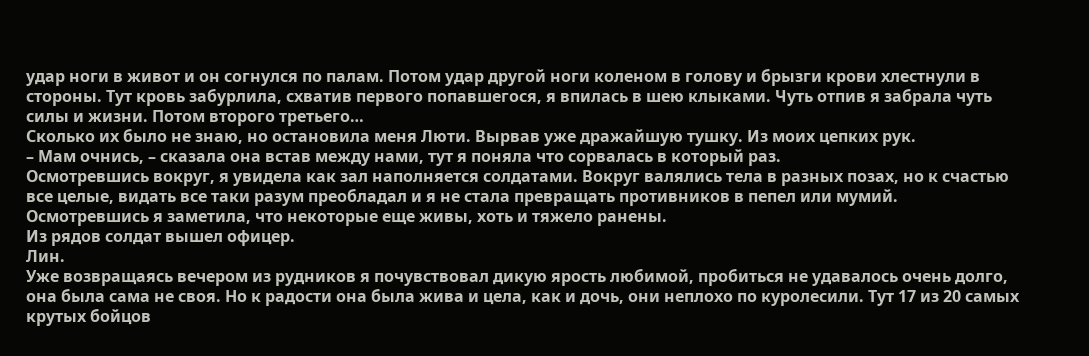удар ноги в живот и он согнулся по палам. Потом удар другой ноги коленом в голову и брызги крови хлестнули в стороны. Тут кровь забурлила, схватив первого попавшегося, я впилась в шею клыками. Чуть отпив я забрала чуть силы и жизни. Потом второго третьего…
Сколько их было не знаю, но остановила меня Люти. Вырвав уже дражайшую тушку. Из моих цепких рук.
– Мам очнись, – сказала она встав между нами, тут я поняла что сорвалась в который раз.
Осмотревшись вокруг, я увидела как зал наполняется солдатами. Вокруг валялись тела в разных позах, но к счастью все целые, видать все таки разум преобладал и я не стала превращать противников в пепел или мумий. Осмотревшись я заметила, что некоторые еще живы, хоть и тяжело ранены.
Из рядов солдат вышел офицер.
Лин.
Уже возвращаясь вечером из рудников я почувствовал дикую ярость любимой, пробиться не удавалось очень долго, она была сама не своя. Но к радости она была жива и цела, как и дочь, они неплохо по куролесили. Тут 17 из 20 самых крутых бойцов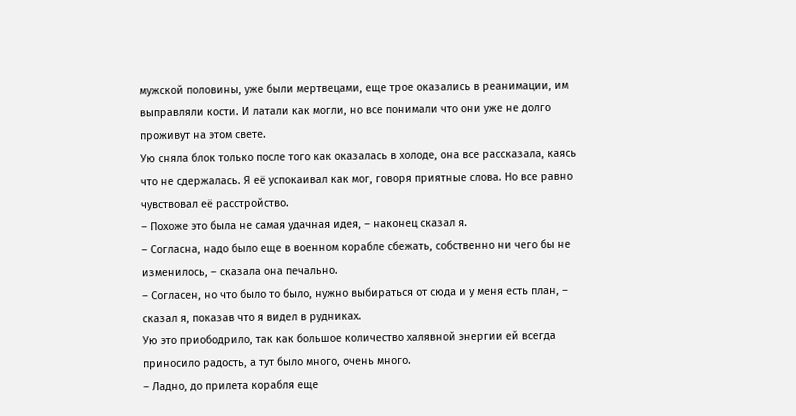мужской половины, уже были мертвецами, еще трое оказались в реанимации, им выправляли кости. И латали как могли, но все понимали что они уже не долго проживут на этом свете.
Ую сняла блок только после того как оказалась в холоде, она все рассказала, каясь что не сдержалась. Я её успокаивал как мог, говоря приятные слова. Но все равно чувствовал её расстройство.
– Похоже это была не самая удачная идея, – наконец сказал я.
– Согласна, надо было еще в военном корабле сбежать, собственно ни чего бы не изменилось, – сказала она печально.
– Согласен, но что было то было, нужно выбираться от сюда и у меня есть план, – сказал я, показав что я видел в рудниках.
Ую это приободрило, так как большое количество халявной энергии ей всегда приносило радость, а тут было много, очень много.
– Ладно, до прилета корабля еще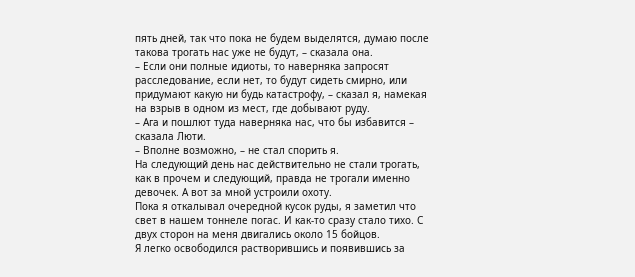пять дней, так что пока не будем выделятся, думаю после такова трогать нас уже не будут, – сказала она.
– Если они полные идиоты, то наверняка запросят расследование, если нет, то будут сидеть смирно, или придумают какую ни будь катастрофу, – сказал я, намекая на взрыв в одном из мест, где добывают руду.
– Ага и пошлют туда наверняка нас, что бы избавится – сказала Люти.
– Вполне возможно, – не стал спорить я.
На следующий день нас действительно не стали трогать, как в прочем и следующий, правда не трогали именно девочек. А вот за мной устроили охоту.
Пока я откалывал очередной кусок руды, я заметил что свет в нашем тоннеле погас. И как-то сразу стало тихо. С двух сторон на меня двигались около 15 бойцов.
Я легко освободился растворившись и появившись за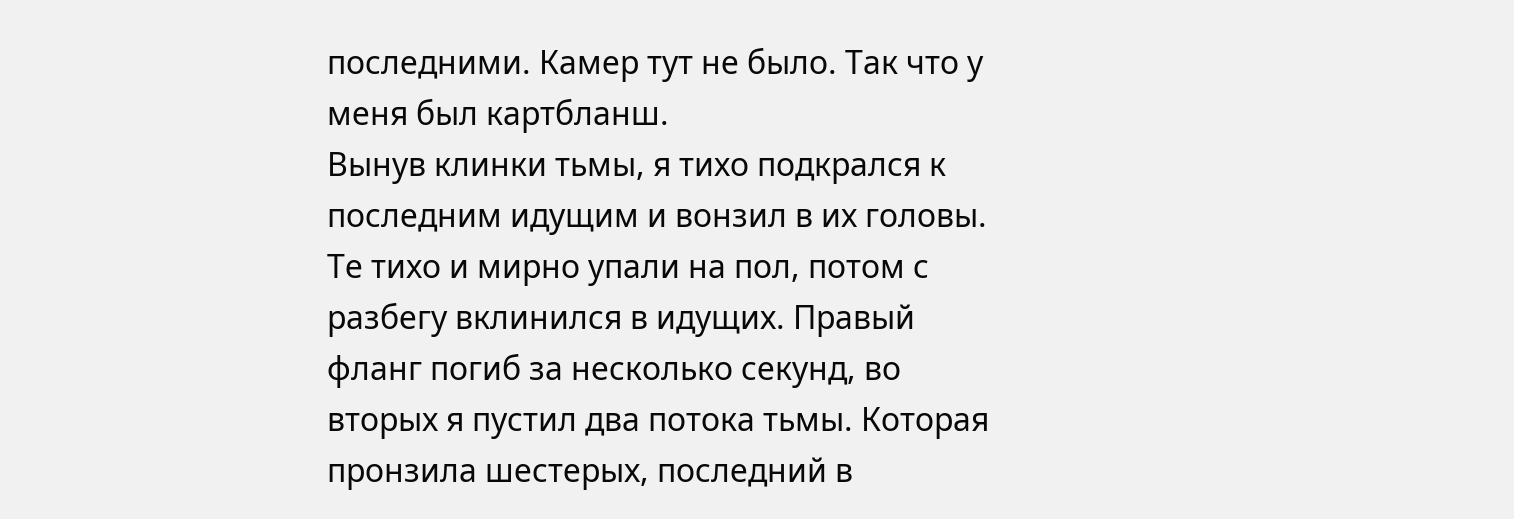последними. Камер тут не было. Так что у меня был картбланш.
Вынув клинки тьмы, я тихо подкрался к последним идущим и вонзил в их головы. Те тихо и мирно упали на пол, потом с разбегу вклинился в идущих. Правый фланг погиб за несколько секунд, во вторых я пустил два потока тьмы. Которая пронзила шестерых, последний в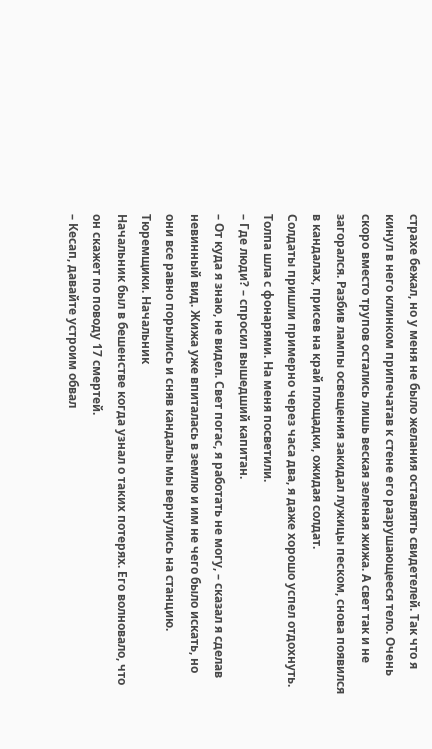страхе бежал, но у меня не было желания оставлять свидетелей. Так что я кинул в него клинком припечатав к стене его разрушающееся тело. Очень скоро вместо трупов остались лишь веская зеленая жижа. А свет так и не загорался. Разбив лампы освещения закидал лужицы песком, снова появился в кандалах, присев на край площадки, ожидая солдат.
Солдаты пришли примерно через часа два, я даже хорошо успел отдохнуть.
Толпа шла с фонарями. На меня посветили.
– Где люди? – спросил вышедший капитан.
– От куда я знаю, не видел. Свет погас, я работать не могу, – сказал я сделав невинный вид. Жижа уже впиталась в землю и им не чего было искать, но они все равно порылись и сняв кандалы мы вернулись на станцию.
Тюремщики. Начальник
Начальник был в бешенстве когда узнал о таких потерях. Его волновало, что он скажет по поводу 17 смертей.
– Кесап, давайте устроим обвал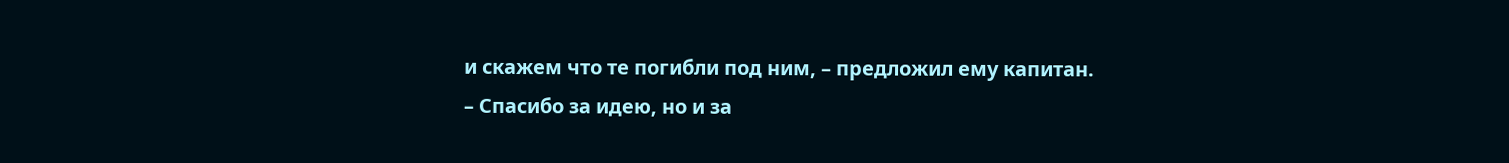и скажем что те погибли под ним, – предложил ему капитан.
– Спасибо за идею, но и за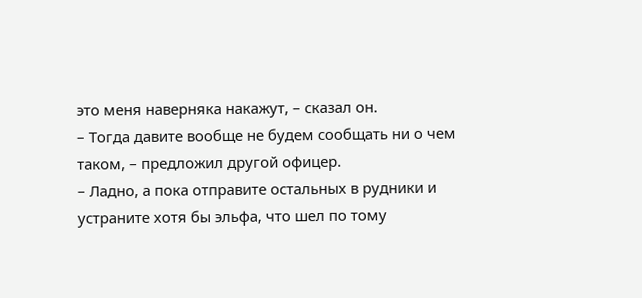это меня наверняка накажут, – сказал он.
– Тогда давите вообще не будем сообщать ни о чем таком, – предложил другой офицер.
– Ладно, а пока отправите остальных в рудники и устраните хотя бы эльфа, что шел по тому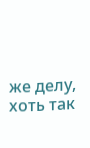же делу, хоть так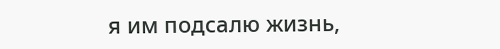я им подсалю жизнь,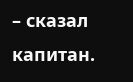– сказал капитан.